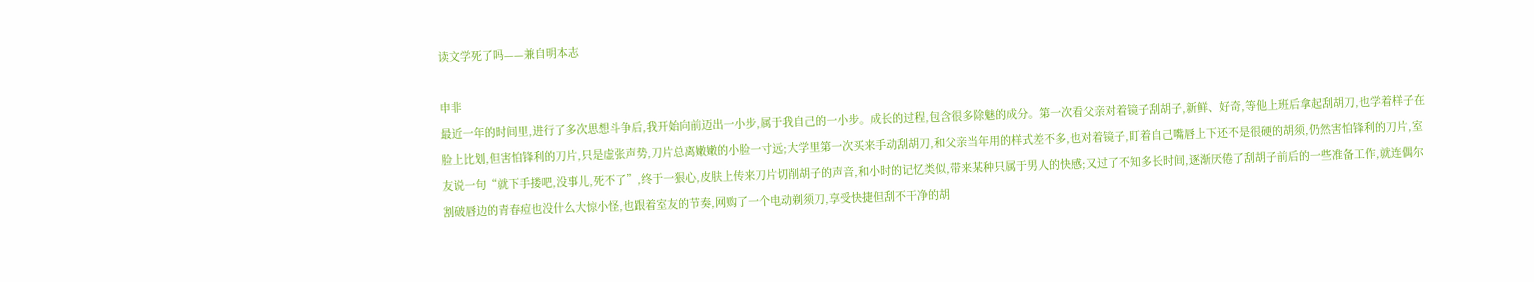读文学死了吗——兼自明本志

申非
最近一年的时间里,进行了多次思想斗争后,我开始向前迈出一小步,属于我自己的一小步。成长的过程,包含很多除魅的成分。第一次看父亲对着镜子刮胡子,新鲜、好奇,等他上班后拿起刮胡刀,也学着样子在脸上比划,但害怕锋利的刀片,只是虚张声势,刀片总离嫩嫩的小脸一寸远;大学里第一次买来手动刮胡刀,和父亲当年用的样式差不多,也对着镜子,盯着自己嘴唇上下还不是很硬的胡须,仍然害怕锋利的刀片,室友说一句“就下手搂吧,没事儿,死不了”,终于一狠心,皮肤上传来刀片切削胡子的声音,和小时的记忆类似,带来某种只属于男人的快感;又过了不知多长时间,逐渐厌倦了刮胡子前后的一些准备工作,就连偶尔割破唇边的青春痘也没什么大惊小怪,也跟着室友的节奏,网购了一个电动剃须刀,享受快捷但刮不干净的胡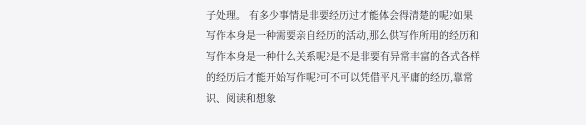子处理。 有多少事情是非要经历过才能体会得清楚的呢?如果写作本身是一种需要亲自经历的活动,那么供写作所用的经历和写作本身是一种什么关系呢?是不是非要有异常丰富的各式各样的经历后才能开始写作呢?可不可以凭借平凡平庸的经历,靠常识、阅读和想象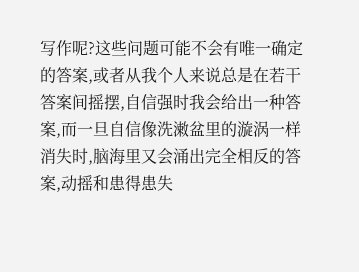写作呢?这些问题可能不会有唯一确定的答案,或者从我个人来说总是在若干答案间摇摆,自信强时我会给出一种答案,而一旦自信像洗潄盆里的漩涡一样消失时,脑海里又会涌出完全相反的答案,动摇和患得患失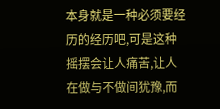本身就是一种必须要经历的经历吧,可是这种摇摆会让人痛苦,让人在做与不做间犹豫,而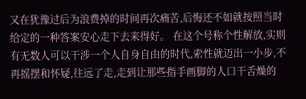又在犹豫过后为浪费掉的时间再次痛苦,后悔还不如就按照当时给定的一种答案安心走下去来得好。 在这个号称个性解放,实则有无数人可以干涉一个人自身自由的时代,索性就迈出一小步,不再摇摆和怀疑,往远了走,走到让那些指手画脚的人口干舌燥的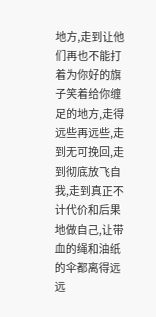地方,走到让他们再也不能打着为你好的旗子笑着给你缠足的地方,走得远些再远些,走到无可挽回,走到彻底放飞自我,走到真正不计代价和后果地做自己,让带血的绳和油纸的伞都离得远远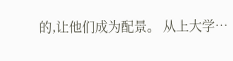的,让他们成为配景。 从上大学…